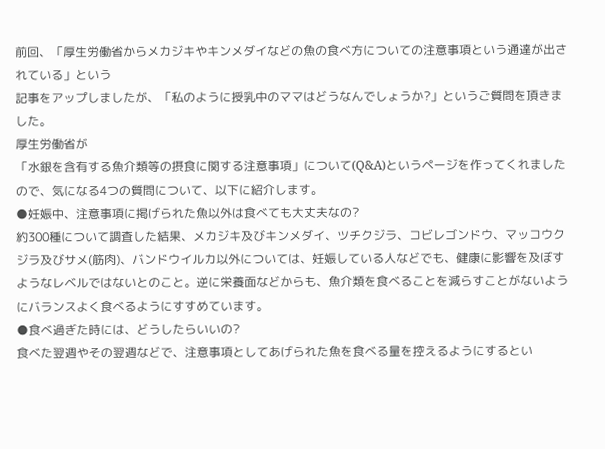前回、「厚生労働省からメカジキやキンメダイなどの魚の食べ方についての注意事項という通達が出されている」という
記事をアップしましたが、「私のように授乳中のママはどうなんでしょうか?」というご質問を頂きました。
厚生労働省が
「水銀を含有する魚介類等の摂食に関する注意事項」について(Q&A)というページを作ってくれましたので、気になる4つの質問について、以下に紹介します。
●妊娠中、注意事項に掲げられた魚以外は食べても大丈夫なの?
約300種について調査した結果、メカジキ及びキンメダイ、ツチクジラ、コビレゴンドウ、マッコウクジラ及びサメ(筋肉)、バンドウイルカ以外については、妊娠している人などでも、健康に影響を及ぼすようなレベルではないとのこと。逆に栄養面などからも、魚介類を食べることを減らすことがないようにバランスよく食べるようにすすめています。
●食べ過ぎた時には、どうしたらいいの?
食べた翌週やその翌週などで、注意事項としてあげられた魚を食べる量を控えるようにするとい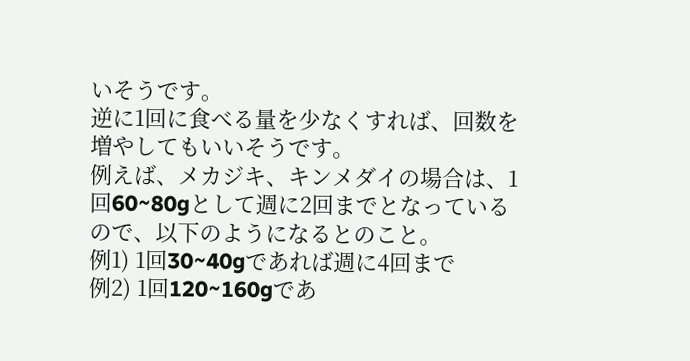いそうです。
逆に1回に食べる量を少なくすれば、回数を増やしてもいいそうです。
例えば、メカジキ、キンメダイの場合は、1回60~80gとして週に2回までとなっているので、以下のようになるとのこと。
例1) 1回30~40gであれば週に4回まで
例2) 1回120~160gであ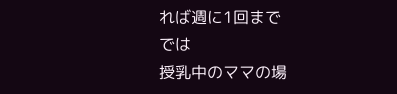れば週に1回まで
では
授乳中のママの場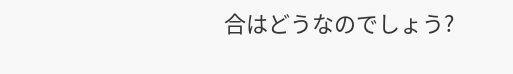合はどうなのでしょう?